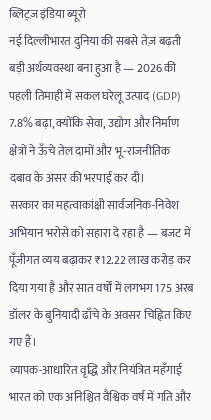ब्लिट्ज़ इंडिया ब्यूरो
नई दिल्लीभारत दुनिया की सबसे तेज़ बढ़ती बड़ी अर्थव्यवस्था बना हुआ है — 2026 की पहली तिमाही में सकल घरेलू उत्पाद (GDP) 7.8% बढ़ा, क्योंकि सेवा, उद्योग और निर्माण क्षेत्रों ने ऊँचे तेल दामों और भू-राजनीतिक दबाव के असर की भरपाई कर दी।
सरकार का महत्वाकांक्षी सार्वजनिक-निवेश अभियान भरोसे को सहारा दे रहा है — बजट में पूँजीगत व्यय बढ़ाकर ₹12.22 लाख करोड़ कर दिया गया है और सात वर्षों में लगभग 175 अरब डॉलर के बुनियादी ढाँचे के अवसर चिह्नित किए गए हैं।
व्यापक-आधारित वृद्धि और नियंत्रित महँगाई भारत को एक अनिश्चित वैश्विक वर्ष में गति और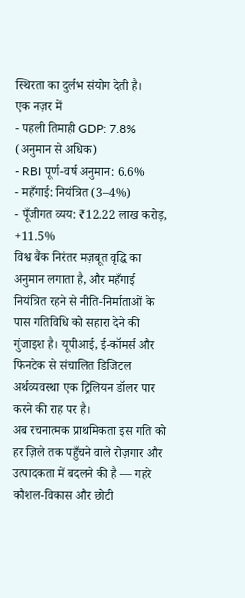स्थिरता का दुर्लभ संयोग देती है।
एक नज़र में
- पहली तिमाही GDP: 7.8% (अनुमान से अधिक)
- RBI पूर्ण-वर्ष अनुमान: 6.6%
- महँगाई: नियंत्रित (3–4%)
- पूँजीगत व्यय: ₹12.22 लाख करोड़, +11.5%
विश्व बैंक निरंतर मज़बूत वृद्धि का अनुमान लगाता है, और महँगाई नियंत्रित रहने से नीति-निर्माताओं के पास गतिविधि को सहारा देने की गुंजाइश है। यूपीआई, ई-कॉमर्स और फिनटेक से संचालित डिजिटल अर्थव्यवस्था एक ट्रिलियन डॉलर पार करने की राह पर है।
अब रचनात्मक प्राथमिकता इस गति को हर ज़िले तक पहुँचने वाले रोज़गार और उत्पादकता में बदलने की है — गहरे कौशल-विकास और छोटी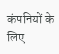कंपनियों के लिए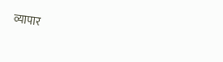व्यापार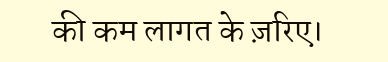की कम लागत के ज़रिए।